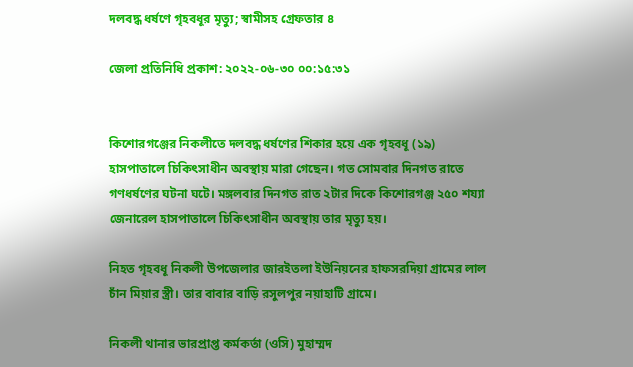দলবদ্ধ ধর্ষণে গৃহবধূর মৃত্যু; স্বামীসহ গ্রেফতার ৪

জেলা প্রতিনিধি প্রকাশ: ২০২২-০৬-৩০ ০০:১৫:৩১


কিশোরগঞ্জের নিকলীতে দলবদ্ধ ধর্ষণের শিকার হয়ে এক গৃহবধূ (১৯) হাসপাতালে চিকিৎসাধীন অবস্থায় মারা গেছেন। গত সোমবার দিনগত রাতে গণধর্ষণের ঘটনা ঘটে। মঙ্গলবার দিনগত রাত ২টার দিকে কিশোরগঞ্জ ২৫০ শয্যা জেনারেল হাসপাতালে চিকিৎসাধীন অবস্থায় তার মৃত্যু হয়।

নিহত গৃহবধূ নিকলী উপজেলার জারইতলা ইউনিয়নের হাফসরদিয়া গ্রামের লাল চাঁন মিয়ার স্ত্রী। তার বাবার বাড়ি রসুলপুর নয়াহাটি গ্রামে।

নিকলী থানার ভারপ্রাপ্ত কর্মকর্তা (ওসি) মুহাম্মদ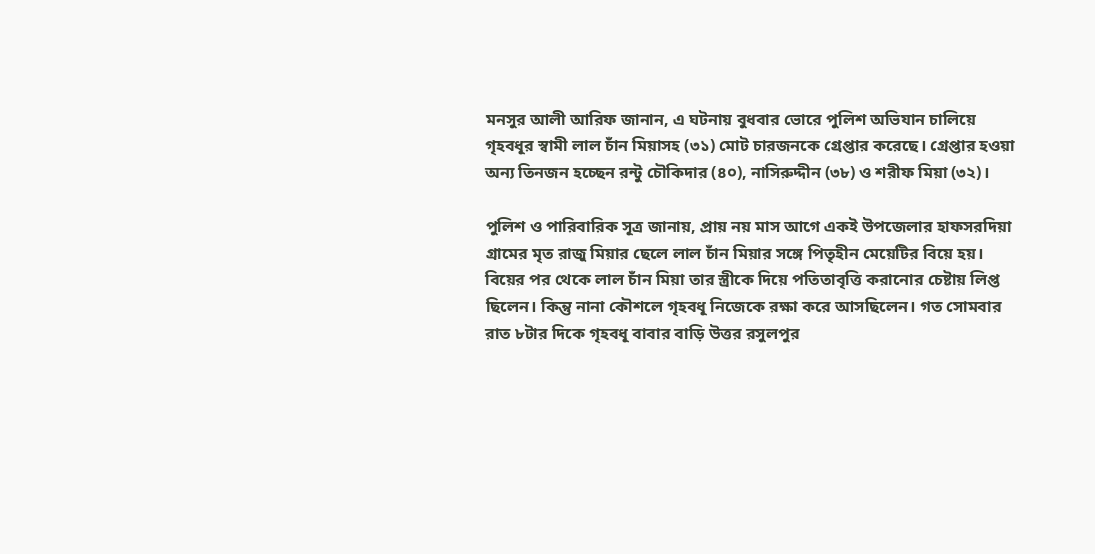মনসুর আলী আরিফ জানান, এ ঘটনায় বুধবার ভোরে পুলিশ অভিযান চালিয়ে গৃহবধূর স্বামী লাল চাঁন মিয়াসহ (৩১) মোট চারজনকে গ্রেপ্তার করেছে। গ্রেপ্তার হওয়া অন্য তিনজন হচ্ছেন রন্টু চৌকিদার (৪০), নাসিরুদ্দীন (৩৮) ও শরীফ মিয়া (৩২)।

পুলিশ ও পারিবারিক সূত্র জানায়, প্রায় নয় মাস আগে একই উপজেলার হাফসরদিয়া গ্রামের মৃত রাজু মিয়ার ছেলে লাল চাঁন মিয়ার সঙ্গে পিতৃহীন মেয়েটির বিয়ে হয়। বিয়ের পর থেকে লাল চাঁন মিয়া তার স্ত্রীকে দিয়ে পতিতাবৃত্তি করানোর চেষ্টায় লিপ্ত ছিলেন। কিন্তু নানা কৌশলে গৃহবধূ নিজেকে রক্ষা করে আসছিলেন। গত সোমবার রাত ৮টার দিকে গৃহবধূ বাবার বাড়ি উত্তর রসুলপুর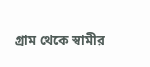গ্রাম থেকে স্বামীর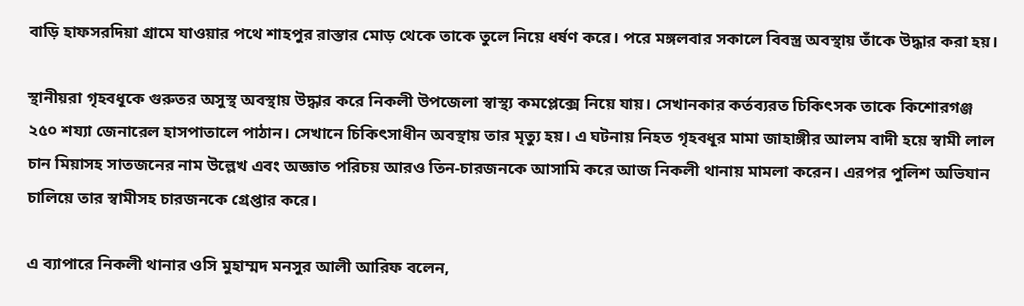বাড়ি হাফসরদিয়া গ্রামে যাওয়ার পথে শাহপুর রাস্তার মোড় থেকে তাকে তুলে নিয়ে ধর্ষণ করে। পরে মঙ্গলবার সকালে বিবস্ত্র অবস্থায় তাঁকে উদ্ধার করা হয়।

স্থানীয়রা গৃহবধূকে গুরুতর অসুস্থ অবস্থায় উদ্ধার করে নিকলী উপজেলা স্বাস্থ্য কমপ্লেক্সে নিয়ে যায়। সেখানকার কর্তব্যরত চিকিৎসক তাকে কিশোরগঞ্জ ২৫০ শয্যা জেনারেল হাসপাতালে পাঠান। সেখানে চিকিৎসাধীন অবস্থায় তার মৃত্যু হয়। এ ঘটনায় নিহত গৃহবধূর মামা জাহাঙ্গীর আলম বাদী হয়ে স্বামী লাল চান মিয়াসহ সাতজনের নাম উল্লেখ এবং অজ্ঞাত পরিচয় আরও তিন-চারজনকে আসামি করে আজ নিকলী থানায় মামলা করেন। এরপর পুলিশ অভিযান চালিয়ে তার স্বামীসহ চারজনকে গ্রেপ্তার করে।

এ ব্যাপারে নিকলী থানার ওসি মুহাম্মদ মনসুর আলী আরিফ বলেন,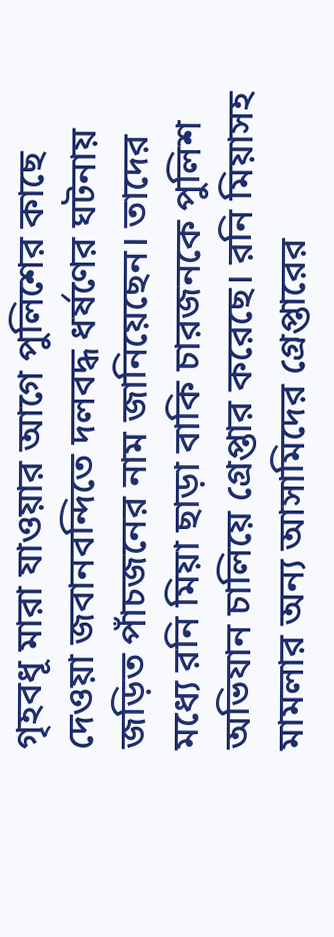গৃহবধূ মারা যাওয়ার আগে পুলিশের কাছে দেওয়া জবানবন্দিতে দলবদ্ধ ধর্ষণের ঘটনায় জড়িত পাঁচজনের নাম জানিয়েছেন। তাদের মধ্যে রনি মিয়া ছাড়া বাকি চারজনকে পুলিশ অভিযান চালিয়ে গ্রেপ্তার করেছে। রনি মিয়াসহ মামলার অন্য আসামিদের গ্রেপ্তারের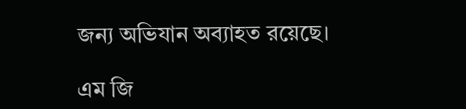জন্য অভিযান অব্যাহত রয়েছে।

এম জি